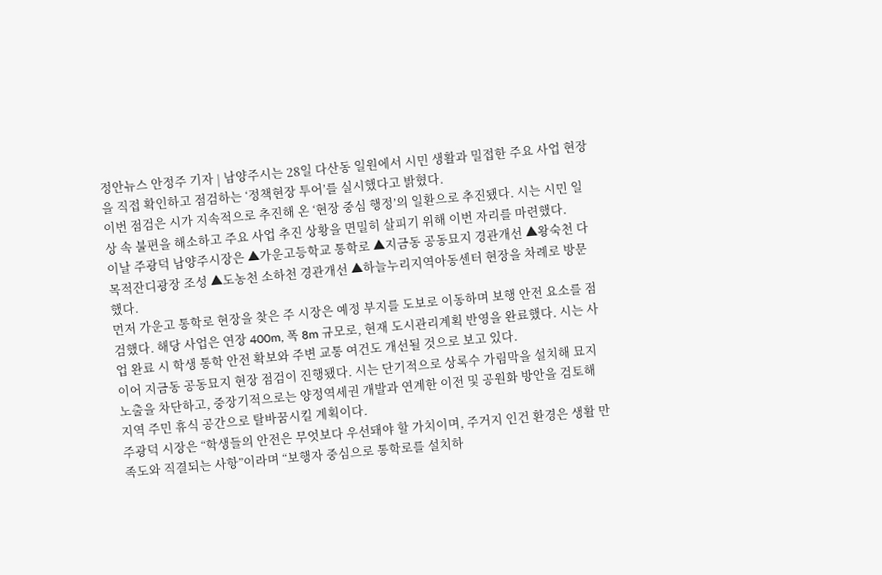정안뉴스 안정주 기자 | 남양주시는 28일 다산동 일원에서 시민 생활과 밀접한 주요 사업 현장을 직접 확인하고 점검하는 ‘정책현장 투어’를 실시했다고 밝혔다.
이번 점검은 시가 지속적으로 추진해 온 ‘현장 중심 행정’의 일환으로 추진됐다. 시는 시민 일상 속 불편을 해소하고 주요 사업 추진 상황을 면밀히 살피기 위해 이번 자리를 마련했다.
이날 주광덕 남양주시장은 ▲가운고등학교 통학로 ▲지금동 공동묘지 경관개선 ▲왕숙천 다목적잔디광장 조성 ▲도농천 소하천 경관개선 ▲하늘누리지역아동센터 현장을 차례로 방문했다.
먼저 가운고 통학로 현장을 찾은 주 시장은 예정 부지를 도보로 이동하며 보행 안전 요소를 점검했다. 해당 사업은 연장 400m, 폭 8m 규모로, 현재 도시관리계획 반영을 완료했다. 시는 사업 완료 시 학생 통학 안전 확보와 주변 교통 여건도 개선될 것으로 보고 있다.
이어 지금동 공동묘지 현장 점검이 진행됐다. 시는 단기적으로 상록수 가림막을 설치해 묘지 노출을 차단하고, 중장기적으로는 양정역세권 개발과 연계한 이전 및 공원화 방안을 검토해 지역 주민 휴식 공간으로 탈바꿈시킬 계획이다.
주광덕 시장은 “학생들의 안전은 무엇보다 우선돼야 할 가치이며, 주거지 인건 환경은 생활 만족도와 직결되는 사항”이라며 “보행자 중심으로 통학로를 설치하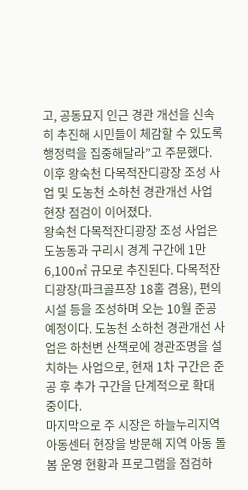고, 공동묘지 인근 경관 개선을 신속히 추진해 시민들이 체감할 수 있도록 행정력을 집중해달라”고 주문했다.
이후 왕숙천 다목적잔디광장 조성 사업 및 도농천 소하천 경관개선 사업 현장 점검이 이어졌다.
왕숙천 다목적잔디광장 조성 사업은 도농동과 구리시 경계 구간에 1만6,100㎡ 규모로 추진된다. 다목적잔디광장(파크골프장 18홀 겸용), 편의시설 등을 조성하며 오는 10월 준공 예정이다. 도농천 소하천 경관개선 사업은 하천변 산책로에 경관조명을 설치하는 사업으로, 현재 1차 구간은 준공 후 추가 구간을 단계적으로 확대 중이다.
마지막으로 주 시장은 하늘누리지역아동센터 현장을 방문해 지역 아동 돌봄 운영 현황과 프로그램을 점검하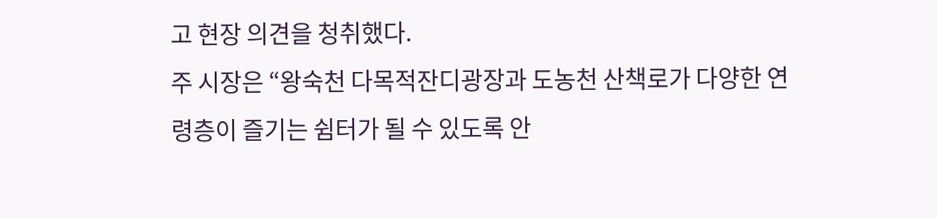고 현장 의견을 청취했다.
주 시장은 “왕숙천 다목적잔디광장과 도농천 산책로가 다양한 연령층이 즐기는 쉼터가 될 수 있도록 안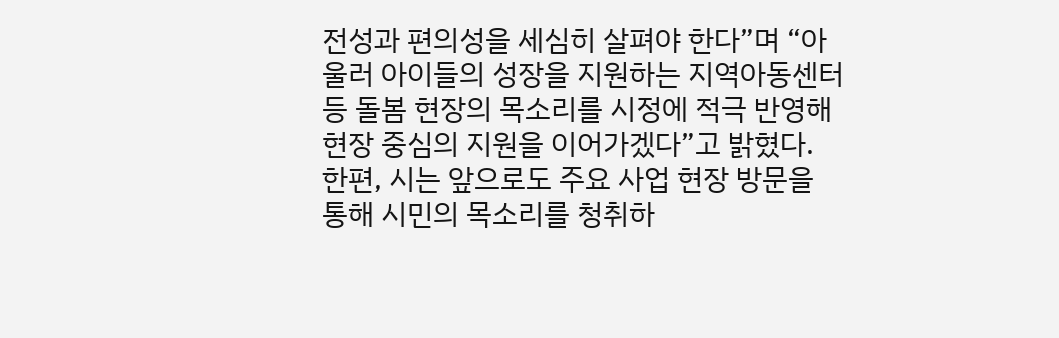전성과 편의성을 세심히 살펴야 한다”며 “아울러 아이들의 성장을 지원하는 지역아동센터 등 돌봄 현장의 목소리를 시정에 적극 반영해 현장 중심의 지원을 이어가겠다”고 밝혔다.
한편, 시는 앞으로도 주요 사업 현장 방문을 통해 시민의 목소리를 청취하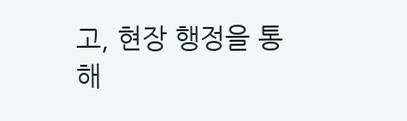고, 현장 행정을 통해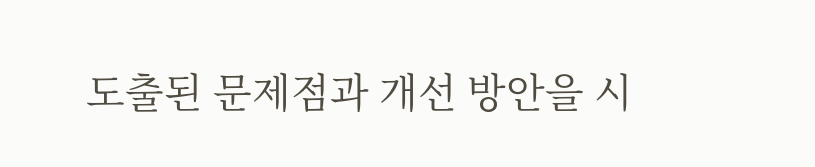도출된 문제점과 개선 방안을 시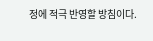정에 적극 반영할 방침이다.